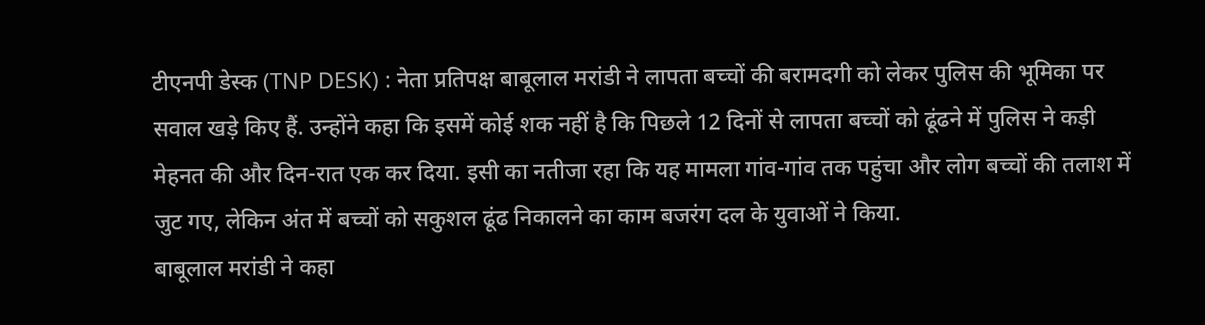टीएनपी डेस्क (TNP DESK) : नेता प्रतिपक्ष बाबूलाल मरांडी ने लापता बच्चों की बरामदगी को लेकर पुलिस की भूमिका पर सवाल खड़े किए हैं. उन्होंने कहा कि इसमें कोई शक नहीं है कि पिछले 12 दिनों से लापता बच्चों को ढूंढने में पुलिस ने कड़ी मेहनत की और दिन-रात एक कर दिया. इसी का नतीजा रहा कि यह मामला गांव-गांव तक पहुंचा और लोग बच्चों की तलाश में जुट गए, लेकिन अंत में बच्चों को सकुशल ढूंढ निकालने का काम बजरंग दल के युवाओं ने किया.
बाबूलाल मरांडी ने कहा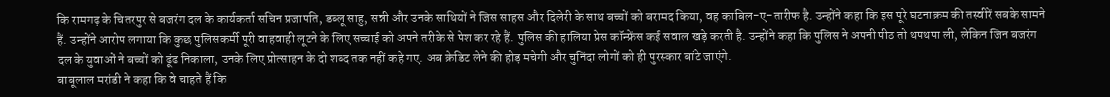कि रामगढ़ के चितरपुर से बजरंग दल के कार्यकर्ता सचिन प्रजापति, डब्लू साहु, सन्नी और उनके साथियों ने जिस साहस और दिलेरी के साथ बच्चों को बरामद किया, वह काबिल-ए-तारीफ है. उन्होंने कहा कि इस पूरे घटनाक्रम की तस्वीरें सबके सामने हैं. उन्होंने आरोप लगाया कि कुछ पुलिसकर्मी पूरी वाहवाही लूटने के लिए सच्चाई को अपने तरीके से पेश कर रहे हैं. पुलिस की हालिया प्रेस कॉन्फ्रेंस कई सवाल खड़े करती है. उन्होंने कहा कि पुलिस ने अपनी पीठ तो थपथपा ली, लेकिन जिन बजरंग दल के युवाओं ने बच्चों को ढूंढ निकाला, उनके लिए प्रोत्साहन के दो शब्द तक नहीं कहे गए. अब क्रेडिट लेने की होड़ मचेगी और चुनिंदा लोगों को ही पुरस्कार बांटे जाएंगे.
बाबूलाल मरांडी ने कहा कि वे चाहते हैं कि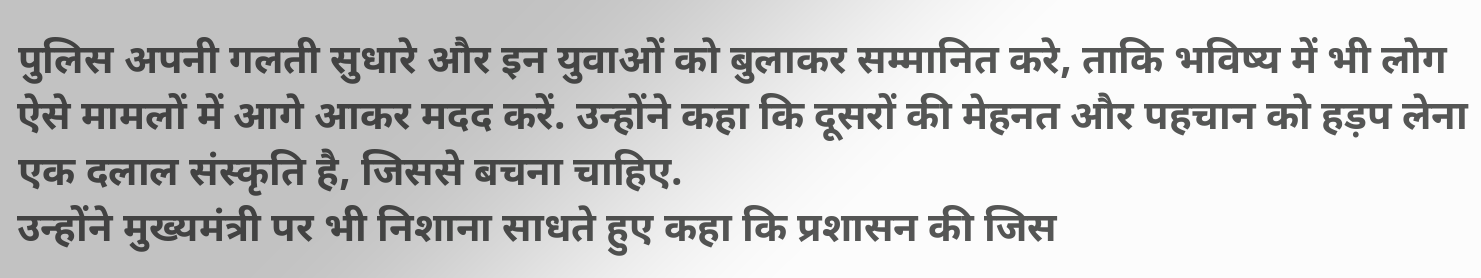पुलिस अपनी गलती सुधारे और इन युवाओं को बुलाकर सम्मानित करे, ताकि भविष्य में भी लोग ऐसे मामलों में आगे आकर मदद करें. उन्होंने कहा कि दूसरों की मेहनत और पहचान को हड़प लेना एक दलाल संस्कृति है, जिससे बचना चाहिए.
उन्होंने मुख्यमंत्री पर भी निशाना साधते हुए कहा कि प्रशासन की जिस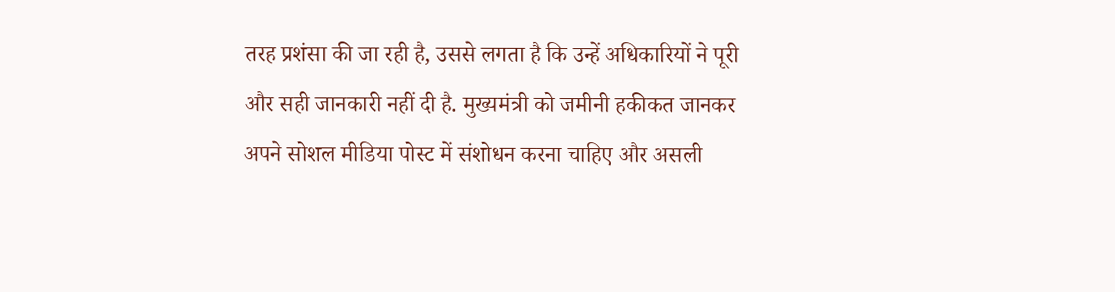तरह प्रशंसा की जा रही है, उससे लगता है कि उन्हें अधिकारियों ने पूरी और सही जानकारी नहीं दी है. मुख्यमंत्री को जमीनी हकीकत जानकर अपने सोशल मीडिया पोस्ट में संशोधन करना चाहिए और असली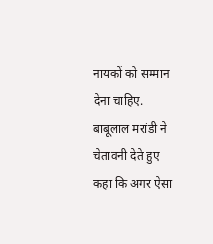नायकों को सम्मान देना चाहिए.
बाबूलाल मरांडी ने चेतावनी देते हुए कहा कि अगर ऐसा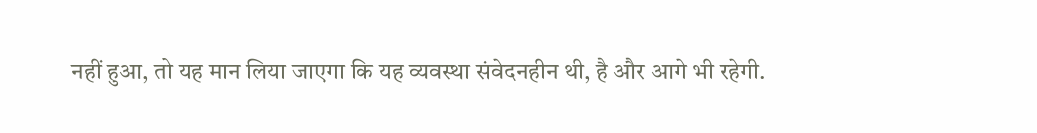नहीं हुआ, तो यह मान लिया जाएगा कि यह व्यवस्था संवेदनहीन थी, है और आगे भी रहेगी.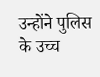उन्होंने पुलिस के उच्च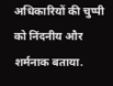अधिकारियों की चुप्पी को निंदनीय और शर्मनाक बताया.